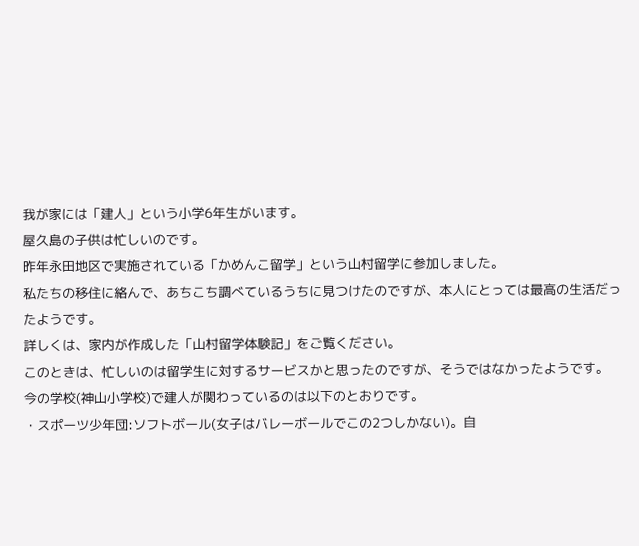我が家には「建人」という小学6年生がいます。
屋久島の子供は忙しいのです。
昨年永田地区で実施されている「かめんこ留学」という山村留学に参加しました。
私たちの移住に絡んで、あちこち調べているうちに見つけたのですが、本人にとっては最高の生活だったようです。
詳しくは、家内が作成した「山村留学体験記」をご覧ください。
このときは、忙しいのは留学生に対するサービスかと思ったのですが、そうではなかったようです。
今の学校(神山小学校)で建人が関わっているのは以下のとおりです。
・スポーツ少年団:ソフトボール(女子はバレーボールでこの2つしかない)。自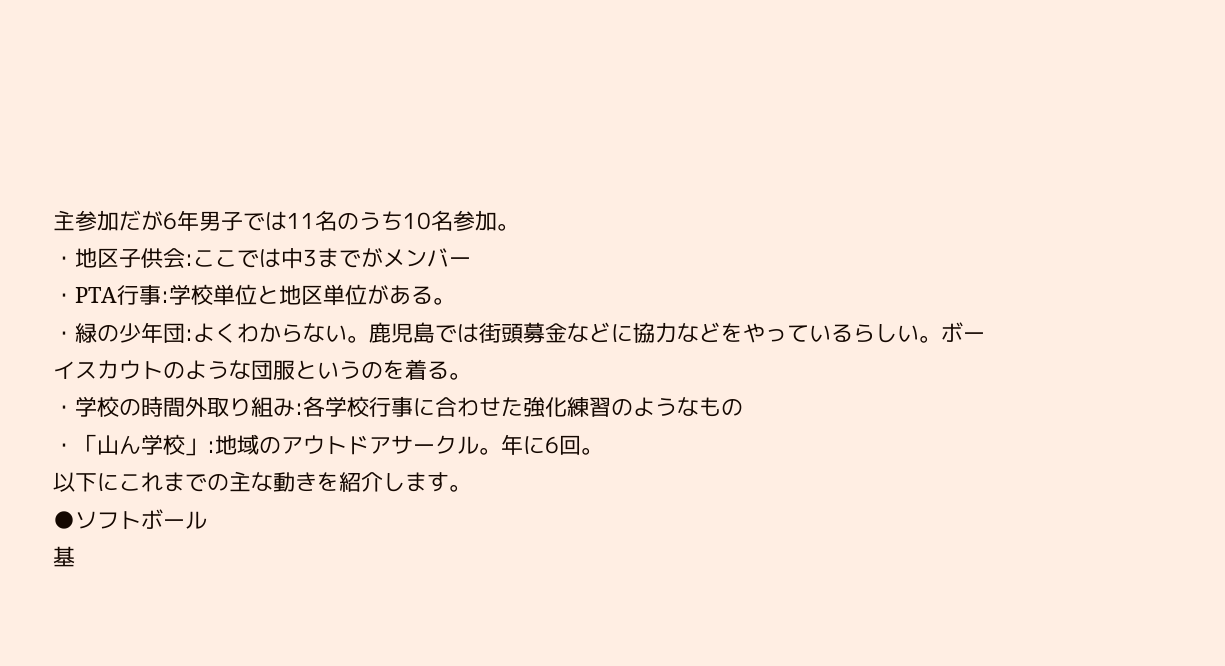主参加だが6年男子では11名のうち10名参加。
・地区子供会:ここでは中3までがメンバー
・PTA行事:学校単位と地区単位がある。
・緑の少年団:よくわからない。鹿児島では街頭募金などに協力などをやっているらしい。ボーイスカウトのような団服というのを着る。
・学校の時間外取り組み:各学校行事に合わせた強化練習のようなもの
・「山ん学校」:地域のアウトドアサークル。年に6回。
以下にこれまでの主な動きを紹介します。
●ソフトボール
基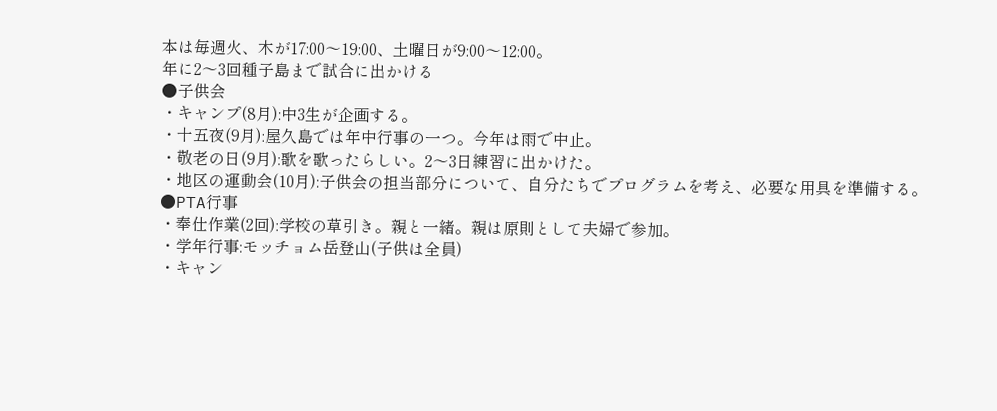本は毎週火、木が17:00〜19:00、土曜日が9:00〜12:00。
年に2〜3回種子島まで試合に出かける
●子供会
・キャンプ(8月):中3生が企画する。
・十五夜(9月):屋久島では年中行事の一つ。今年は雨で中止。
・敬老の日(9月):歌を歌ったらしい。2〜3日練習に出かけた。
・地区の運動会(10月):子供会の担当部分について、自分たちでプログラムを考え、必要な用具を準備する。
●PTA行事
・奉仕作業(2回):学校の草引き。親と一緒。親は原則として夫婦で参加。
・学年行事:モッチョム岳登山(子供は全員)
・キャン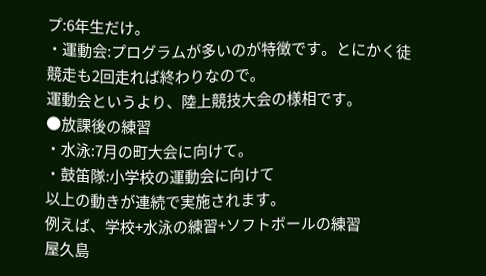プ:6年生だけ。
・運動会:プログラムが多いのが特徴です。とにかく徒競走も2回走れば終わりなので。
運動会というより、陸上競技大会の様相です。
●放課後の練習
・水泳:7月の町大会に向けて。
・鼓笛隊:小学校の運動会に向けて
以上の動きが連続で実施されます。
例えば、学校+水泳の練習+ソフトボールの練習
屋久島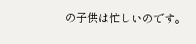の子供は忙しいのです。